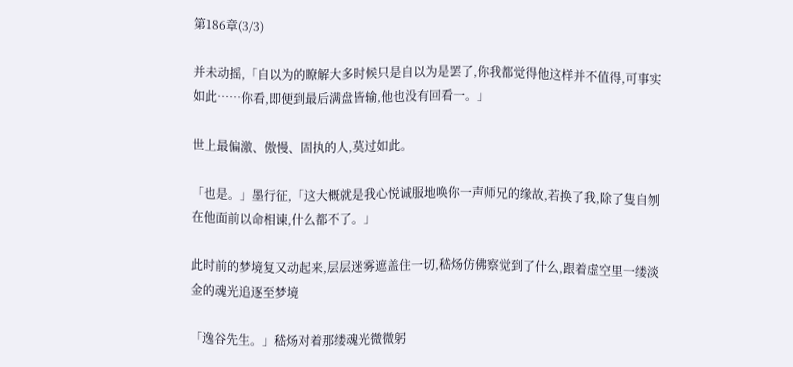第186章(3/3)

并未动摇,「自以为的瞭解大多时候只是自以为是罢了,你我都觉得他这样并不值得,可事实如此……你看,即便到最后满盘皆输,他也没有回看一。」

世上最偏激、傲慢、固执的人,莫过如此。

「也是。」墨行征,「这大概就是我心悦诚服地唤你一声师兄的缘故,若换了我,除了隻自刎在他面前以命相谏,什么都不了。」

此时前的梦境复又动起来,层层迷雾遮盖住一切,嵇炀仿佛察觉到了什么,跟着虚空里一缕淡金的魂光追逐至梦境

「逸谷先生。」嵇炀对着那缕魂光微微躬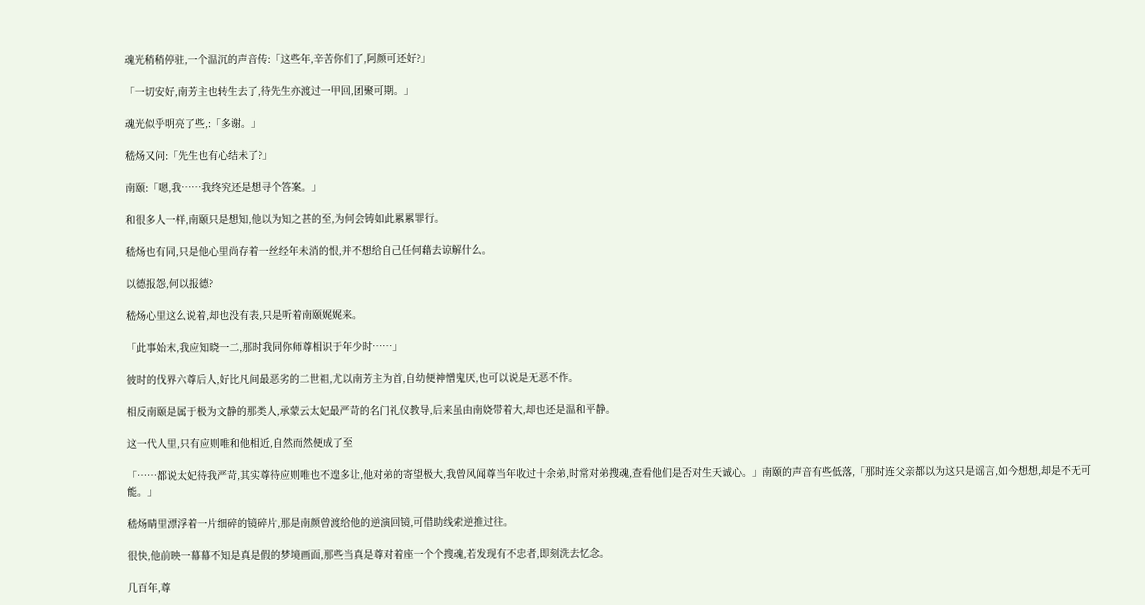魂光稍稍停驻,一个温沉的声音传:「这些年,辛苦你们了,阿颜可还好?」

「一切安好,南芳主也转生去了,待先生亦渡过一甲回,团聚可期。」

魂光似乎明亮了些,:「多谢。」

嵇炀又问:「先生也有心结未了?」

南颐:「嗯,我……我终究还是想寻个答案。」

和很多人一样,南颐只是想知,他以为知之甚的至,为何会铸如此累累罪行。

嵇炀也有同,只是他心里尚存着一丝经年未消的恨,并不想给自己任何藉去谅解什么。

以德报怨,何以报德?

嵇炀心里这么说着,却也没有表,只是听着南颐娓娓来。

「此事始末,我应知晓一二,那时我同你师尊相识于年少时……」

彼时的伐界六尊后人,好比凡间最恶劣的二世祖,尤以南芳主为首,自幼便神憎鬼厌,也可以说是无恶不作。

相反南颐是属于极为文静的那类人,承蒙云太妃最严苛的名门礼仪教导,后来虽由南娆带着大,却也还是温和平静。

这一代人里,只有应则唯和他相近,自然而然便成了至

「……都说太妃待我严苛,其实尊待应则唯也不遑多让,他对弟的寄望极大,我曾风闻尊当年收过十余弟,时常对弟搜魂,查看他们是否对生天诚心。」南颐的声音有些低落,「那时连父亲都以为这只是谣言,如今想想,却是不无可能。」

嵇炀睛里漂浮着一片细碎的镜碎片,那是南颜曾渡给他的逆演回镜,可借助线索逆推过往。

很快,他前映一幕幕不知是真是假的梦境画面,那些当真是尊对着座一个个搜魂,若发现有不忠者,即刻洗去忆念。

几百年,尊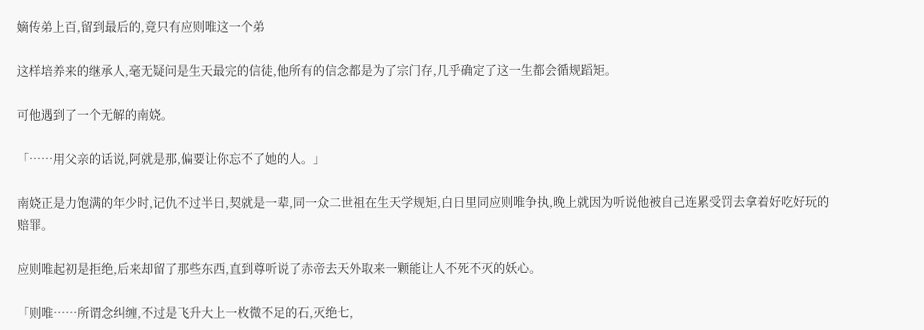嫡传弟上百,留到最后的,竟只有应则唯这一个弟

这样培养来的继承人,毫无疑问是生天最完的信徒,他所有的信念都是为了宗门存,几乎确定了这一生都会循规蹈矩。

可他遇到了一个无解的南娆。

「……用父亲的话说,阿就是那,偏要让你忘不了她的人。」

南娆正是力饱满的年少时,记仇不过半日,契就是一辈,同一众二世祖在生天学规矩,白日里同应则唯争执,晚上就因为听说他被自己连累受罚去拿着好吃好玩的赔罪。

应则唯起初是拒绝,后来却留了那些东西,直到尊听说了赤帝去天外取来一颗能让人不死不灭的妖心。

「则唯……所谓念纠缠,不过是飞升大上一枚微不足的石,灭绝七,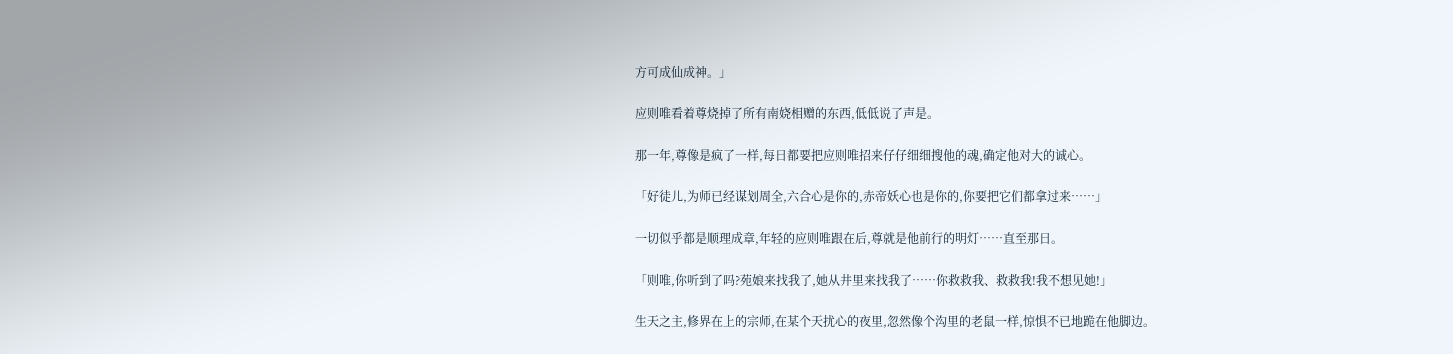方可成仙成神。」

应则唯看着尊烧掉了所有南娆相赠的东西,低低说了声是。

那一年,尊像是疯了一样,每日都要把应则唯招来仔仔细细搜他的魂,确定他对大的诚心。

「好徒儿,为师已经谋划周全,六合心是你的,赤帝妖心也是你的,你要把它们都拿过来……」

一切似乎都是顺理成章,年轻的应则唯跟在后,尊就是他前行的明灯……直至那日。

「则唯,你听到了吗?苑娘来找我了,她从井里来找我了……你救救我、救救我!我不想见她!」

生天之主,修界在上的宗师,在某个天扰心的夜里,忽然像个沟里的老鼠一样,惊惧不已地跪在他脚边。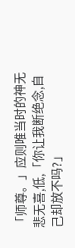「师尊。」应则唯当时的神无悲无喜,低,「你让我断绝念,自己却放不吗?」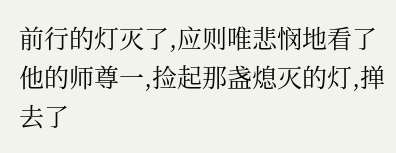前行的灯灭了,应则唯悲悯地看了他的师尊一,捡起那盏熄灭的灯,掸去了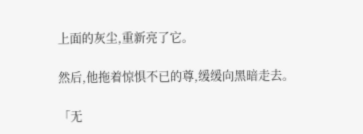上面的灰尘,重新亮了它。

然后,他拖着惊惧不已的尊,缓缓向黑暗走去。

「无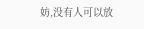妨,没有人可以放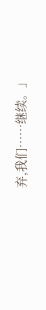弃,我们……继续。」